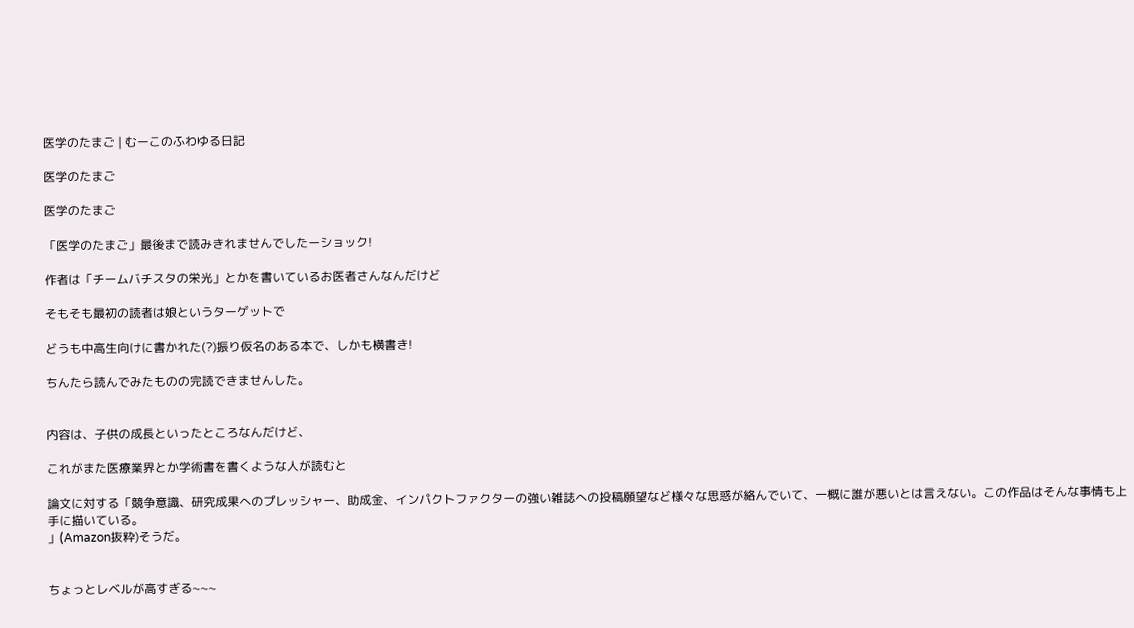医学のたまご | むーこのふわゆる日記

医学のたまご

医学のたまご

「医学のたまご」最後まで読みきれませんでしたーショック!

作者は「チームバチスタの栄光」とかを書いているお医者さんなんだけど

そもそも最初の読者は娘というターゲットで

どうも中高生向けに書かれた(?)振り仮名のある本で、しかも横書き!

ちんたら読んでみたものの完読できませんした。


内容は、子供の成長といったところなんだけど、

これがまた医療業界とか学術書を書くような人が読むと

論文に対する「競争意識、研究成果へのプレッシャー、助成金、インパクトファクターの強い雑誌への投稿願望など様々な思惑が絡んでいて、一概に誰が悪いとは言えない。この作品はそんな事情も上手に描いている。
」(Amazon抜粋)そうだ。


ちょっとレベルが高すぎる~~~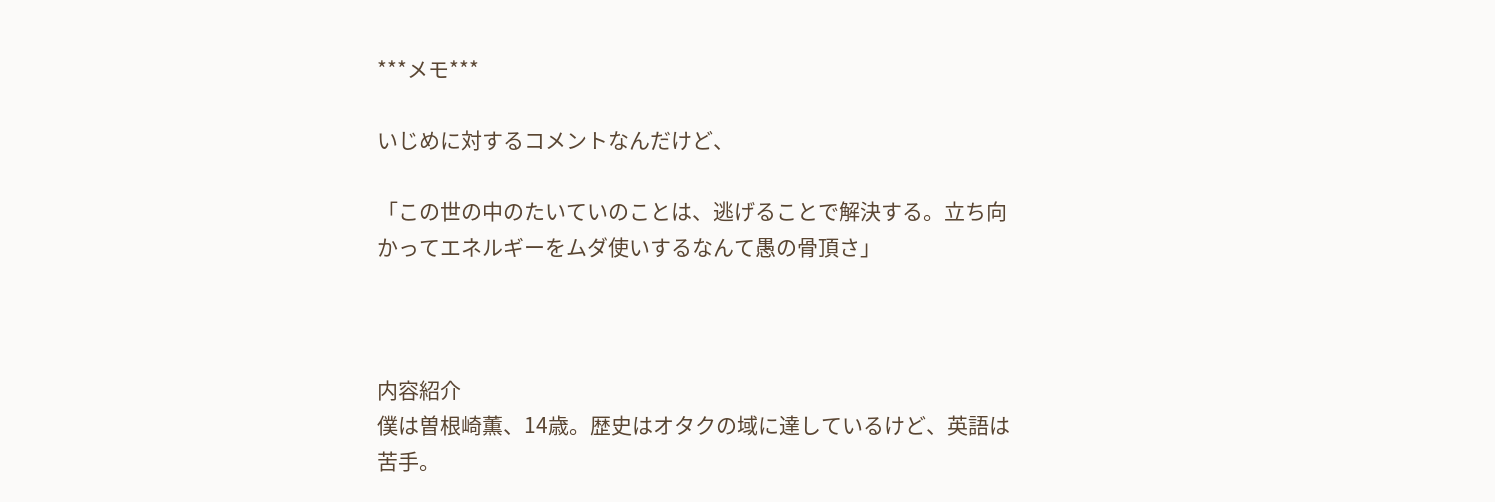***メモ***

いじめに対するコメントなんだけど、

「この世の中のたいていのことは、逃げることで解決する。立ち向かってエネルギーをムダ使いするなんて愚の骨頂さ」



内容紹介
僕は曽根崎薫、14歳。歴史はオタクの域に達しているけど、英語は苦手。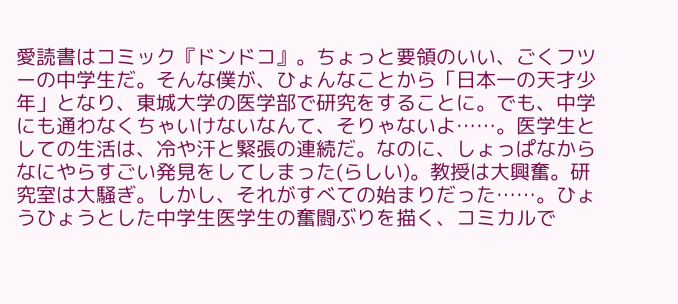愛読書はコミック『ドンドコ』。ちょっと要領のいい、ごくフツーの中学生だ。そんな僕が、ひょんなことから「日本一の天才少年」となり、東城大学の医学部で研究をすることに。でも、中学にも通わなくちゃいけないなんて、そりゃないよ……。医学生としての生活は、冷や汗と緊張の連続だ。なのに、しょっぱなからなにやらすごい発見をしてしまった(らしい)。教授は大興奮。研究室は大騒ぎ。しかし、それがすべての始まりだった……。ひょうひょうとした中学生医学生の奮闘ぶりを描く、コミカルで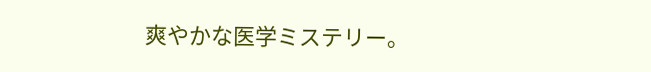爽やかな医学ミステリー。